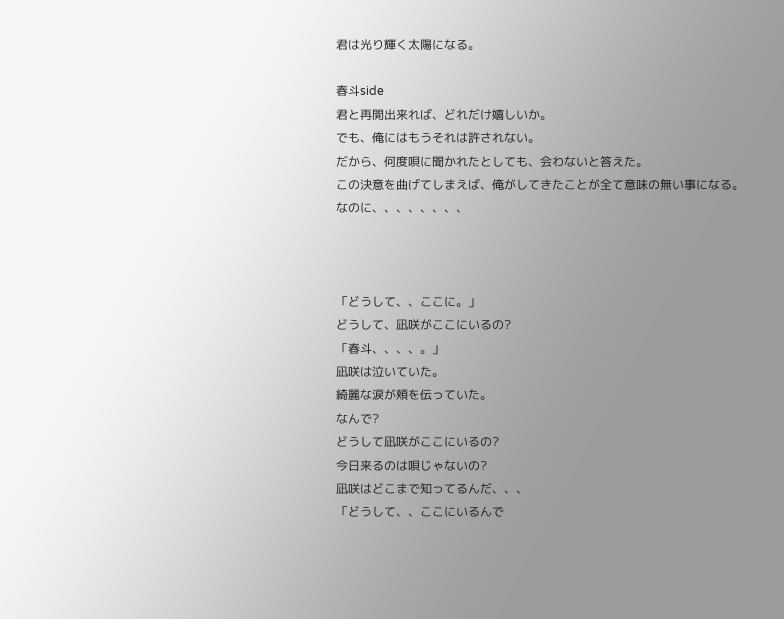君は光り輝く太陽になる。

春斗side
君と再開出来れば、どれだけ嬉しいか。
でも、俺にはもうそれは許されない。
だから、何度唄に聞かれたとしても、会わないと答えた。
この決意を曲げてしまえば、俺がしてきたことが全て意味の無い事になる。
なのに、、、、、、、、



「どうして、、ここに。」
どうして、凪咲がここにいるの?
「春斗、、、、。」
凪咲は泣いていた。
綺麗な涙が頬を伝っていた。
なんで?
どうして凪咲がここにいるの?
今日来るのは唄じゃないの?
凪咲はどこまで知ってるんだ、、、
「どうして、、ここにいるんで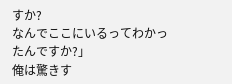すか?
なんでここにいるってわかったんですか?」
俺は驚きす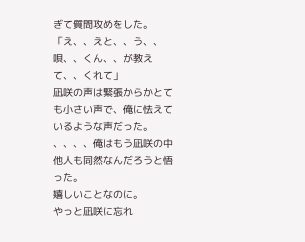ぎて質問攻めをした。
「え、、えと、、う、、唄、、くん、、が教えて、、くれて」
凪咲の声は緊張からかとても小さい声で、俺に怯えているような声だった。
、、、、俺はもう凪咲の中他人も同然なんだろうと悟った。
嬉しいことなのに。
やっと凪咲に忘れ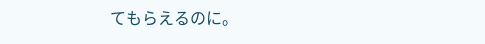てもらえるのに。